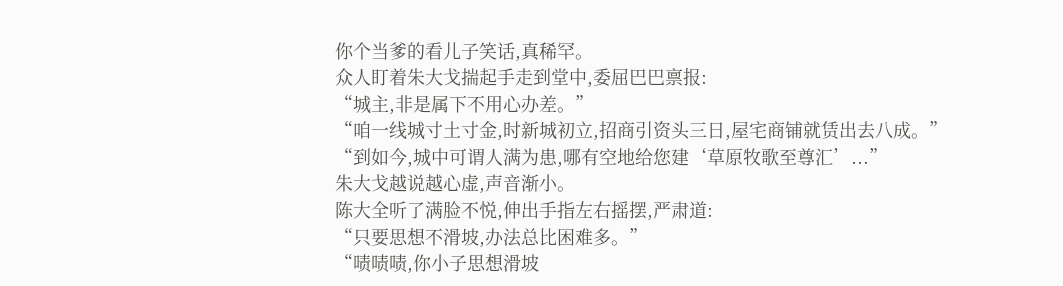你个当爹的看儿子笑话,真稀罕。
众人盯着朱大戈揣起手走到堂中,委屈巴巴禀报:
“城主,非是属下不用心办差。”
“咱一线城寸土寸金,时新城初立,招商引资头三日,屋宅商铺就赁出去八成。”
“到如今,城中可谓人满为患,哪有空地给您建‘草原牧歌至尊汇’...”
朱大戈越说越心虚,声音渐小。
陈大全听了满脸不悦,伸出手指左右摇摆,严肃道:
“只要思想不滑坡,办法总比困难多。”
“啧啧啧,你小子思想滑坡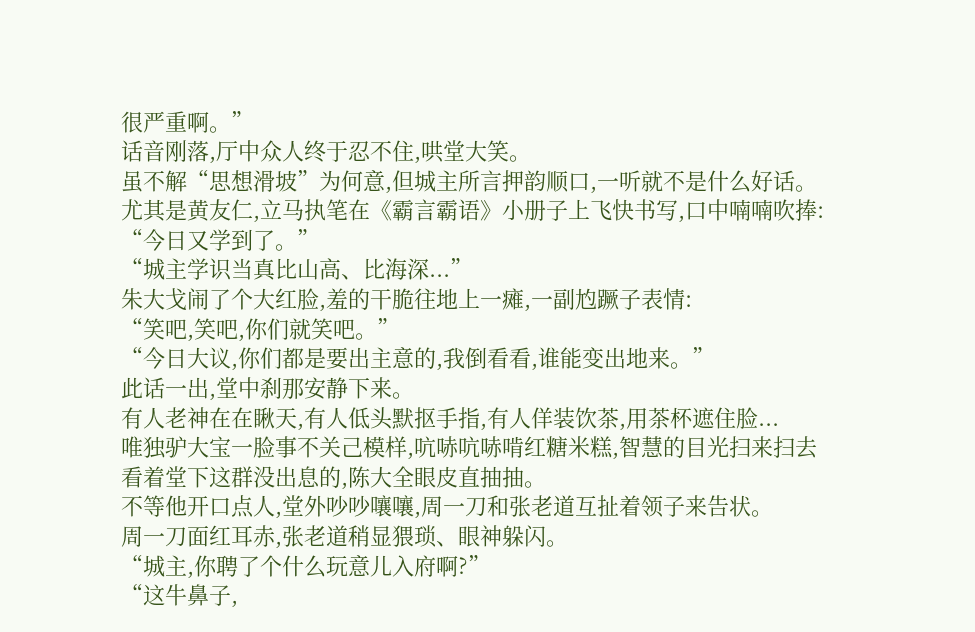很严重啊。”
话音刚落,厅中众人终于忍不住,哄堂大笑。
虽不解“思想滑坡”为何意,但城主所言押韵顺口,一听就不是什么好话。
尤其是黄友仁,立马执笔在《霸言霸语》小册子上飞快书写,口中喃喃吹捧:
“今日又学到了。”
“城主学识当真比山高、比海深...”
朱大戈闹了个大红脸,羞的干脆往地上一瘫,一副尥蹶子表情:
“笑吧,笑吧,你们就笑吧。”
“今日大议,你们都是要出主意的,我倒看看,谁能变出地来。”
此话一出,堂中刹那安静下来。
有人老神在在瞅天,有人低头默抠手指,有人佯装饮茶,用茶杯遮住脸...
唯独驴大宝一脸事不关己模样,吭哧吭哧啃红糖米糕,智慧的目光扫来扫去
看着堂下这群没出息的,陈大全眼皮直抽抽。
不等他开口点人,堂外吵吵嚷嚷,周一刀和张老道互扯着领子来告状。
周一刀面红耳赤,张老道稍显猥琐、眼神躲闪。
“城主,你聘了个什么玩意儿入府啊?”
“这牛鼻子,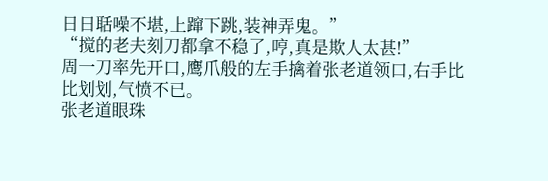日日聒噪不堪,上蹿下跳,装神弄鬼。”
“搅的老夫刻刀都拿不稳了,哼,真是欺人太甚!”
周一刀率先开口,鹰爪般的左手擒着张老道领口,右手比比划划,气愤不已。
张老道眼珠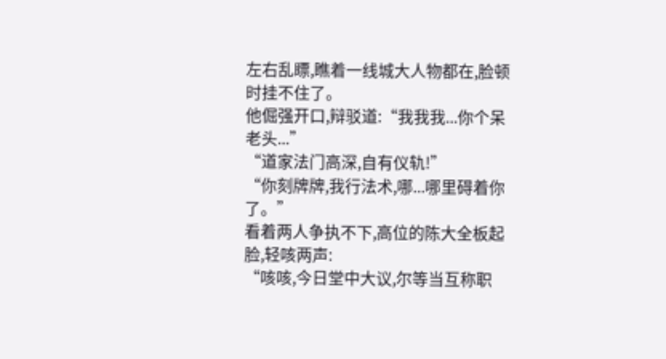左右乱瞟,瞧着一线城大人物都在,脸顿时挂不住了。
他倔强开口,辩驳道:“我我我...你个呆老头...”
“道家法门高深,自有仪轨!”
“你刻牌牌,我行法术,哪...哪里碍着你了。”
看着两人争执不下,高位的陈大全板起脸,轻咳两声:
“咳咳,今日堂中大议,尔等当互称职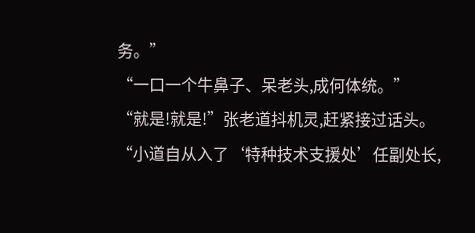务。”
“一口一个牛鼻子、呆老头,成何体统。”
“就是!就是!”张老道抖机灵,赶紧接过话头。
“小道自从入了‘特种技术支援处’任副处长,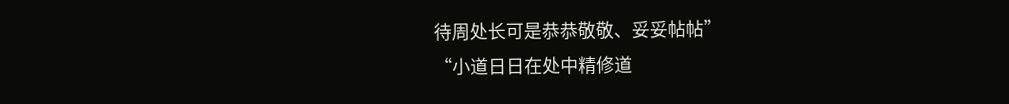待周处长可是恭恭敬敬、妥妥帖帖”
“小道日日在处中精修道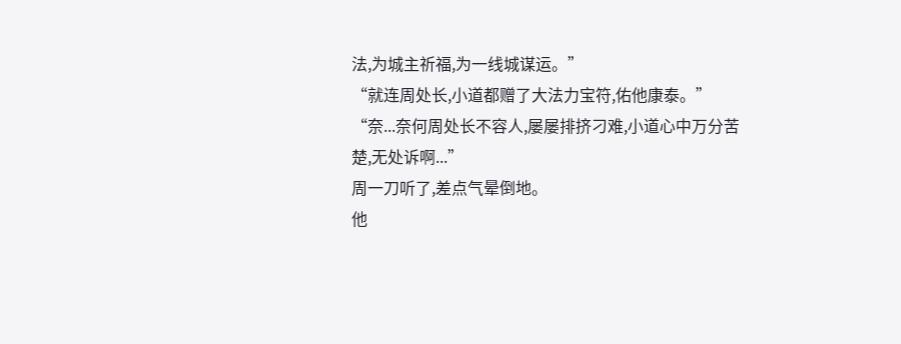法,为城主祈福,为一线城谋运。”
“就连周处长,小道都赠了大法力宝符,佑他康泰。”
“奈...奈何周处长不容人,屡屡排挤刁难,小道心中万分苦楚,无处诉啊...”
周一刀听了,差点气晕倒地。
他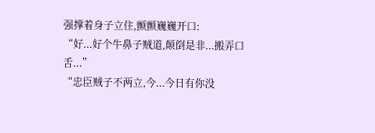强撑着身子立住,颤颤巍巍开口:
“好...好个牛鼻子贼道,颠倒是非...搬弄口舌...”
“忠臣贼子不两立,今...今日有你没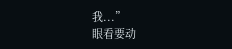我...”
眼看要动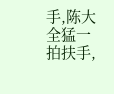手,陈大全猛一拍扶手,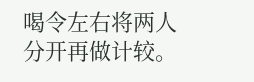喝令左右将两人分开再做计较。